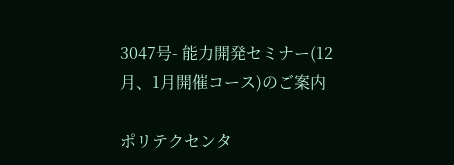3047号- 能力開発セミナー(12月、1月開催コース)のご案内

ポリテクセンタ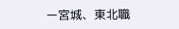ー宮城、東北職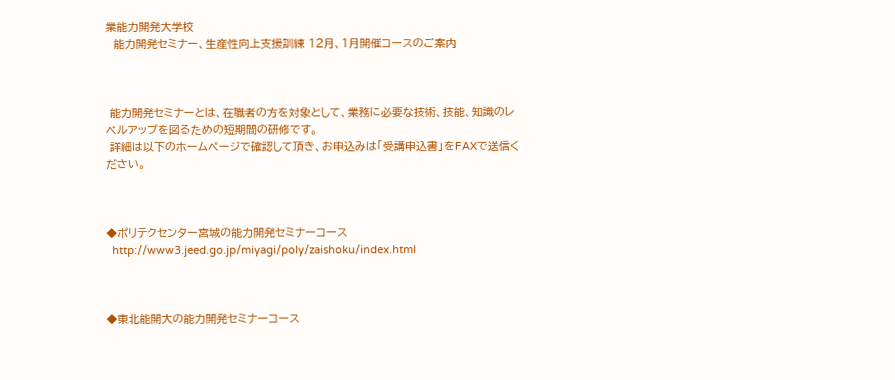業能力開発大学校
  能力開発セミナー、生産性向上支援訓練 12月、1月開催コースのご案内



 能力開発セミナーとは、在職者の方を対象として、業務に必要な技術、技能、知識のレ
ベルアップを図るための短期間の研修です。
 詳細は以下のホームページで確認して頂き、お申込みは「受講申込書」をFAXで送信く
ださい。



◆ポリテクセンター宮城の能力開発セミナーコース
  http://www3.jeed.go.jp/miyagi/poly/zaishoku/index.html



◆東北能開大の能力開発セミナーコース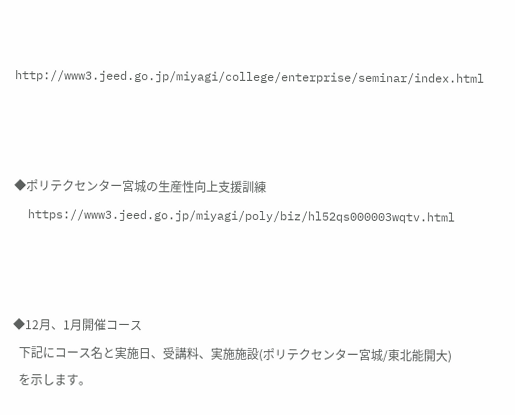http://www3.jeed.go.jp/miyagi/college/enterprise/seminar/index.html



◆ポリテクセンター宮城の生産性向上支援訓練
  https://www3.jeed.go.jp/miyagi/poly/biz/hl52qs000003wqtv.html



◆12月、1月開催コース
  下記にコース名と実施日、受講料、実施施設(ポリテクセンター宮城/東北能開大)
  を示します。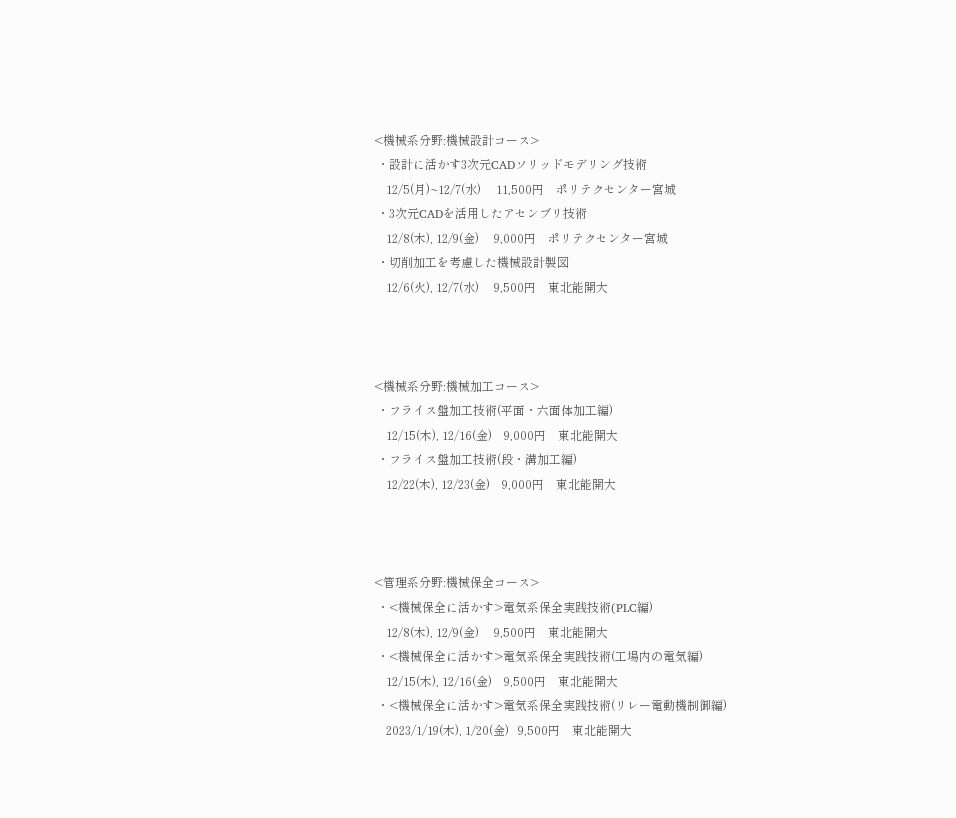<機械系分野:機械設計コース>
 ・設計に活かす3次元CADソリッドモデリング技術
    12/5(月)~12/7(水)     11,500円    ポリテクセンター宮城
 ・3次元CADを活用したアセンブリ技術
    12/8(木), 12/9(金)     9,000円    ポリテクセンター宮城
 ・切削加工を考慮した機械設計製図
    12/6(火), 12/7(水)     9,500円    東北能開大



<機械系分野:機械加工コース>
 ・フライス盤加工技術(平面・六面体加工編)
    12/15(木), 12/16(金)    9,000円    東北能開大
 ・フライス盤加工技術(段・溝加工編)
    12/22(木), 12/23(金)    9,000円    東北能開大



<管理系分野:機械保全コース>
 ・<機械保全に活かす>電気系保全実践技術(PLC編)
    12/8(木), 12/9(金)     9,500円    東北能開大
 ・<機械保全に活かす>電気系保全実践技術(工場内の電気編)
    12/15(木), 12/16(金)    9,500円    東北能開大
 ・<機械保全に活かす>電気系保全実践技術(リレー電動機制御編)
    2023/1/19(木), 1/20(金)   9,500円    東北能開大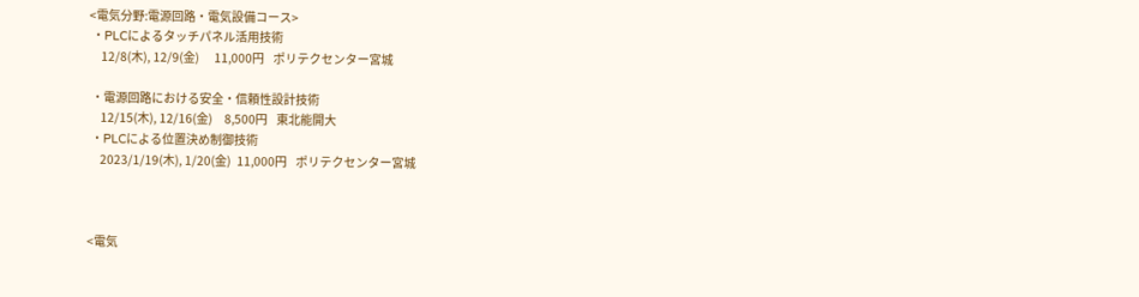<電気分野:電源回路・電気設備コース>
 ・PLCによるタッチパネル活用技術
    12/8(木), 12/9(金)     11,000円   ポリテクセンター宮城

 ・電源回路における安全・信頼性設計技術
    12/15(木), 12/16(金)    8,500円   東北能開大
 ・PLCによる位置決め制御技術
    2023/1/19(木), 1/20(金)  11,000円   ポリテクセンター宮城



<電気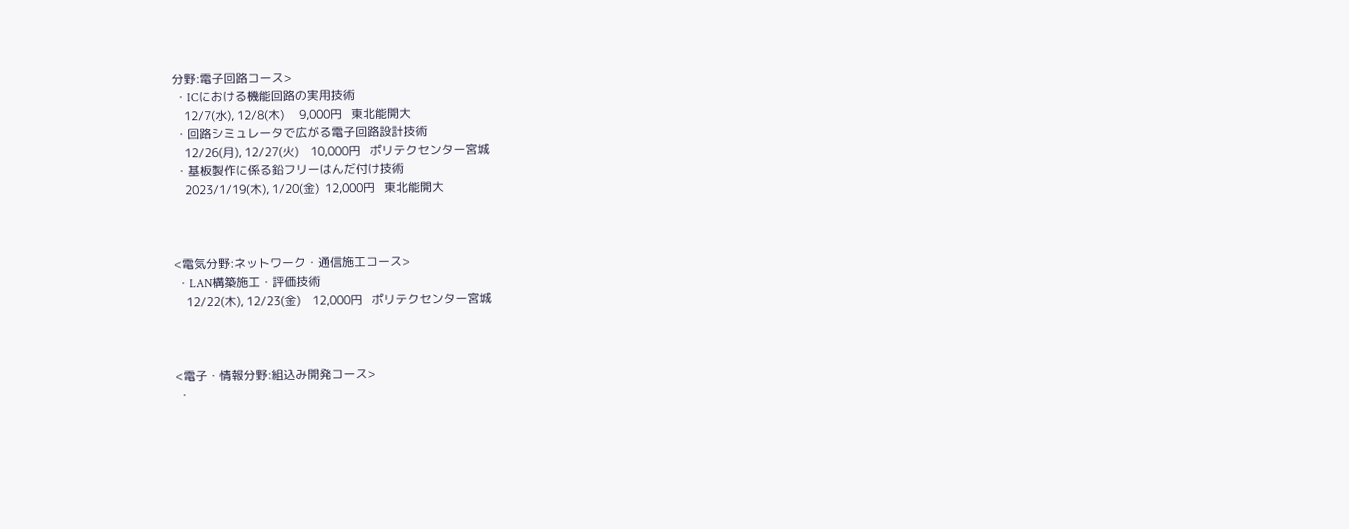分野:電子回路コース>
 ・ICにおける機能回路の実用技術
    12/7(水), 12/8(木)     9,000円   東北能開大
 ・回路シミュレータで広がる電子回路設計技術
    12/26(月), 12/27(火)    10,000円   ポリテクセンター宮城
 ・基板製作に係る鉛フリーはんだ付け技術
    2023/1/19(木), 1/20(金)  12,000円   東北能開大



<電気分野:ネットワーク・通信施工コース>
 ・LAN構築施工・評価技術
    12/22(木), 12/23(金)    12,000円   ポリテクセンター宮城



<電子・情報分野:組込み開発コース>
 ・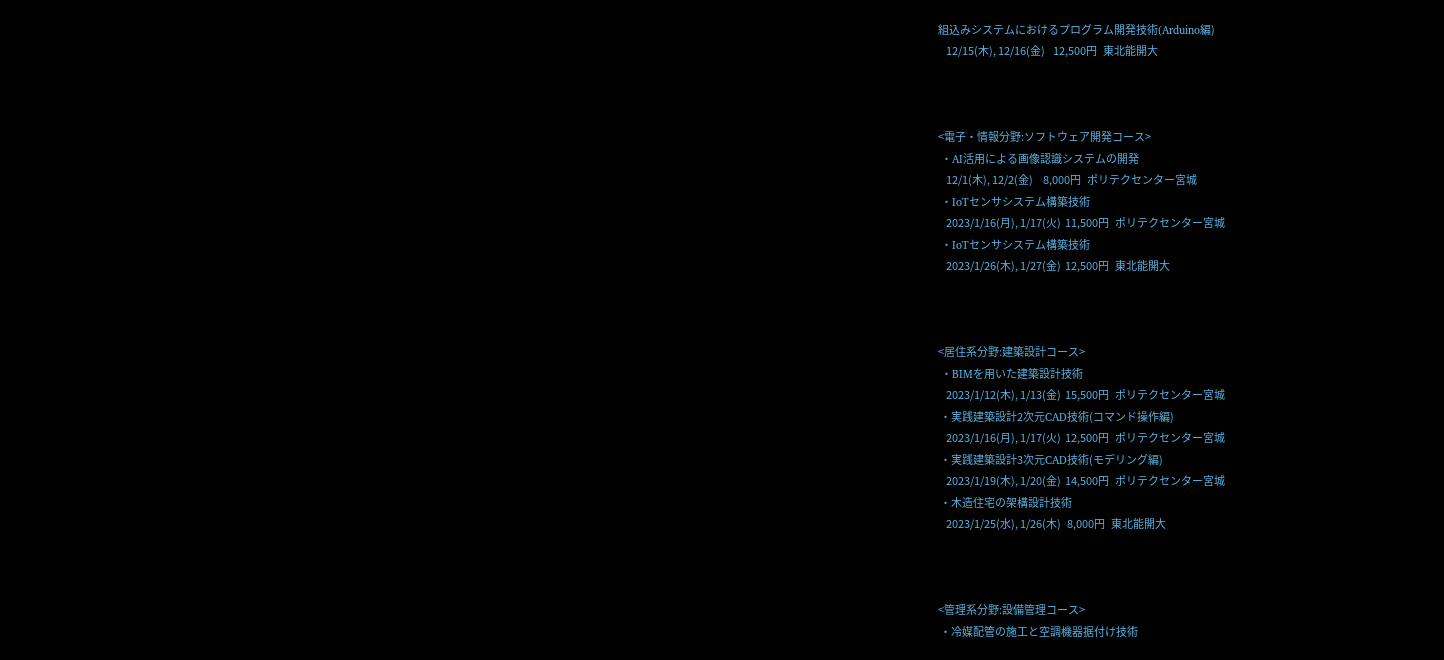組込みシステムにおけるプログラム開発技術(Arduino編)
    12/15(木), 12/16(金)    12,500円   東北能開大



<電子・情報分野:ソフトウェア開発コース>
 ・AI活用による画像認識システムの開発
    12/1(木), 12/2(金)     8,000円   ポリテクセンター宮城
 ・IoTセンサシステム構築技術
    2023/1/16(月), 1/17(火)  11,500円   ポリテクセンター宮城
 ・IoTセンサシステム構築技術
    2023/1/26(木), 1/27(金)  12,500円   東北能開大



<居住系分野:建築設計コース>
 ・BIMを用いた建築設計技術
    2023/1/12(木), 1/13(金)  15,500円   ポリテクセンター宮城
 ・実践建築設計2次元CAD技術(コマンド操作編)
    2023/1/16(月), 1/17(火)  12,500円   ポリテクセンター宮城
 ・実践建築設計3次元CAD技術(モデリング編)
    2023/1/19(木), 1/20(金)  14,500円   ポリテクセンター宮城
 ・木造住宅の架構設計技術
    2023/1/25(水), 1/26(木)   8,000円   東北能開大



<管理系分野:設備管理コース>
 ・冷媒配管の施工と空調機器据付け技術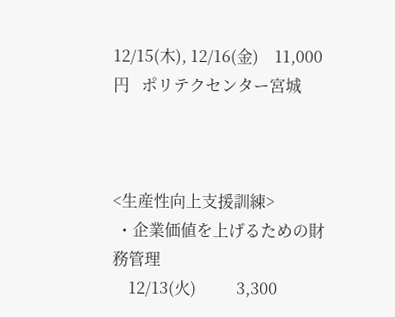12/15(木), 12/16(金)    11,000円   ポリテクセンター宮城



<生産性向上支援訓練>
 ・企業価値を上げるための財務管理
    12/13(火)          3,300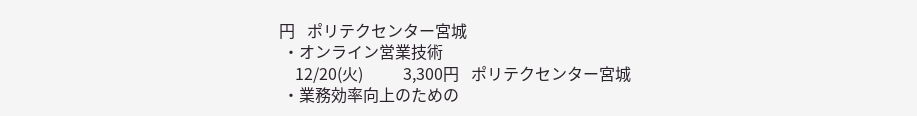円   ポリテクセンター宮城
 ・オンライン営業技術
    12/20(火)          3,300円   ポリテクセンター宮城
 ・業務効率向上のための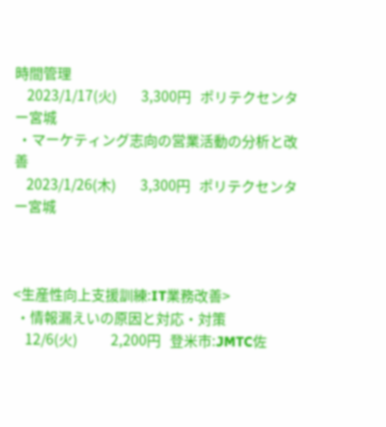時間管理
    2023/1/17(火)        3,300円   ポリテクセンター宮城
 ・マーケティング志向の営業活動の分析と改善
    2023/1/26(木)        3,300円   ポリテクセンター宮城



<生産性向上支援訓練:IT業務改善>
 ・情報漏えいの原因と対応・対策
    12/6(火)           2,200円   登米市:JMTC佐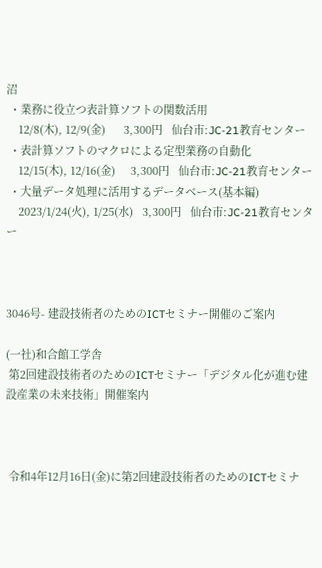沼
 ・業務に役立つ表計算ソフトの関数活用
    12/8(木), 12/9(金)      3,300円   仙台市:JC-21教育センター
 ・表計算ソフトのマクロによる定型業務の自動化
    12/15(木), 12/16(金)     3,300円   仙台市:JC-21教育センター
 ・大量データ処理に活用するデータベース(基本編)
    2023/1/24(火), 1/25(水)   3,300円   仙台市:JC-21教育センター



3046号- 建設技術者のためのICTセミナー開催のご案内

(一社)和合館工学舎
 第2回建設技術者のためのICTセミナー「デジタル化が進む建設産業の未来技術」開催案内



 令和4年12月16日(金)に第2回建設技術者のためのICTセミナ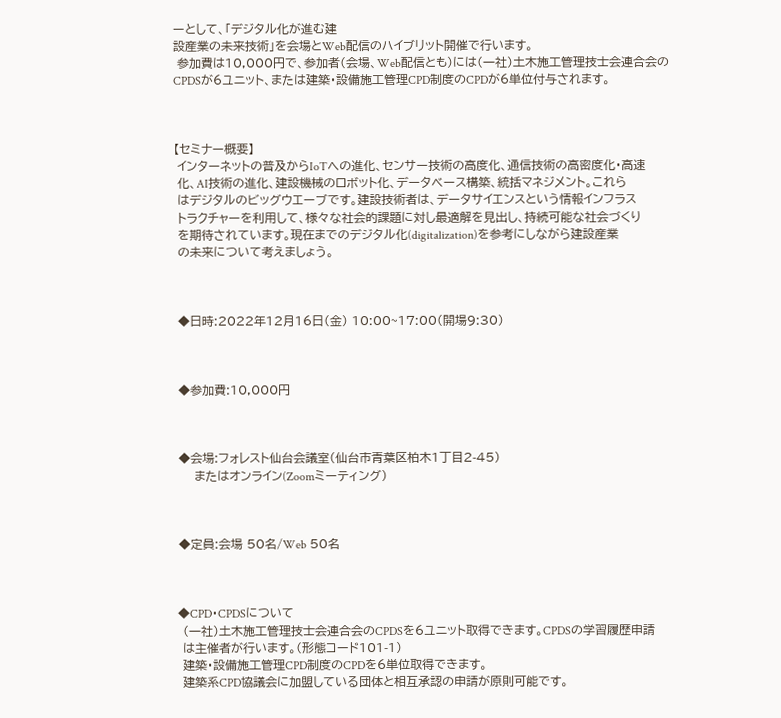ーとして、「デジタル化が進む建
設産業の未来技術」を会場とWeb配信のハイブリット開催で行います。
 参加費は10,000円で、参加者(会場、Web配信とも)には(一社)土木施工管理技士会連合会の
CPDSが6ユニット、または建築・設備施工管理CPD制度のCPDが6単位付与されます。



【セミナー概要】
 インターネットの普及からIoTへの進化、センサー技術の高度化、通信技術の高密度化・高速
 化、AI技術の進化、建設機械のロボット化、データベース構築、統括マネジメント。これら
 はデジタルのビッグウエーブです。建設技術者は、データサイエンスという情報インフラス
 トラクチャーを利用して、様々な社会的課題に対し最適解を見出し、持続可能な社会づくり
 を期待されています。現在までのデジタル化(digitalization)を参考にしながら建設産業
 の未来について考えましょう。



 ◆日時:2022年12月16日(金) 10:00~17:00(開場9:30)



 ◆参加費:10,000円



 ◆会場:フォレスト仙台会議室(仙台市青葉区柏木1丁目2-45)
     またはオンライン(Zoomミーティング)



 ◆定員:会場 50名/Web 50名



 ◆CPD・CPDSについて
  (一社)土木施工管理技士会連合会のCPDSを6ユニット取得できます。CPDSの学習履歴申請
  は主催者が行います。(形態コード101-1)
  建築・設備施工管理CPD制度のCPDを6単位取得できます。
  建築系CPD協議会に加盟している団体と相互承認の申請が原則可能です。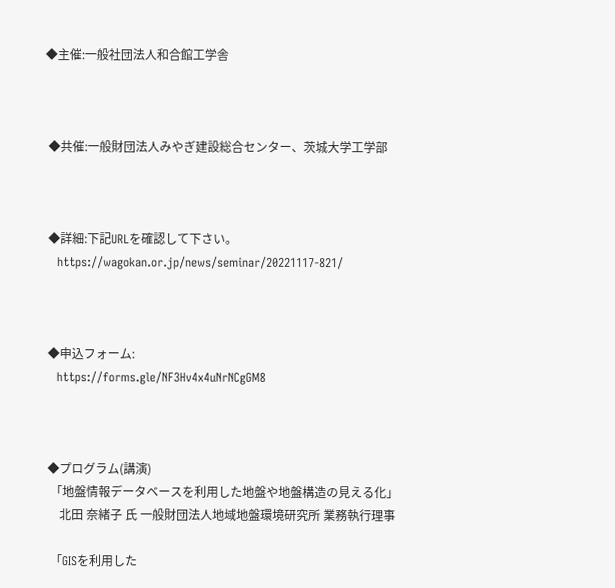◆主催:一般社団法人和合館工学舎



 ◆共催:一般財団法人みやぎ建設総合センター、茨城大学工学部



 ◆詳細:下記URLを確認して下さい。
   https://wagokan.or.jp/news/seminar/20221117-821/



 ◆申込フォーム:
   https://forms.gle/NF3Hv4x4uNrNCgGM8



 ◆プログラム(講演)
  「地盤情報データベースを利用した地盤や地盤構造の見える化」
     北田 奈緒子 氏 一般財団法人地域地盤環境研究所 業務執行理事

  「GISを利用した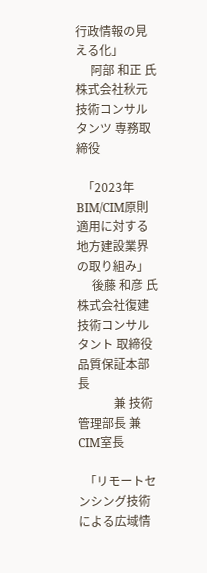行政情報の見える化」
     阿部 和正 氏 株式会社秋元技術コンサルタンツ 専務取締役

  「2023年 BIM/CIM原則適用に対する地方建設業界の取り組み」
     後藤 和彦 氏 株式会社復建技術コンサルタント 取締役 品質保証本部長
            兼 技術管理部長 兼CIM室長

  「リモートセンシング技術による広域情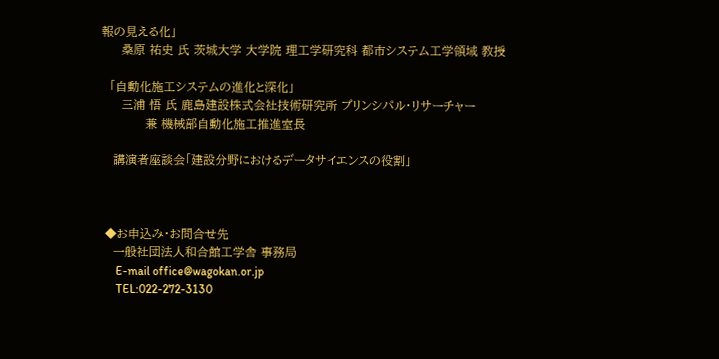報の見える化」
     桑原 祐史 氏 茨城大学 大学院 理工学研究科 都市システム工学領域 教授

  「自動化施工システムの進化と深化」
     三浦 悟 氏 鹿島建設株式会社技術研究所 プリンシパル・リサーチャー
           兼 機械部自動化施工推進室長

   講演者座談会「建設分野におけるデータサイエンスの役割」



 ◆お申込み・お問合せ先
   一般社団法人和合館工学舎 事務局
     E-mail office@wagokan.or.jp
     TEL:022-272-3130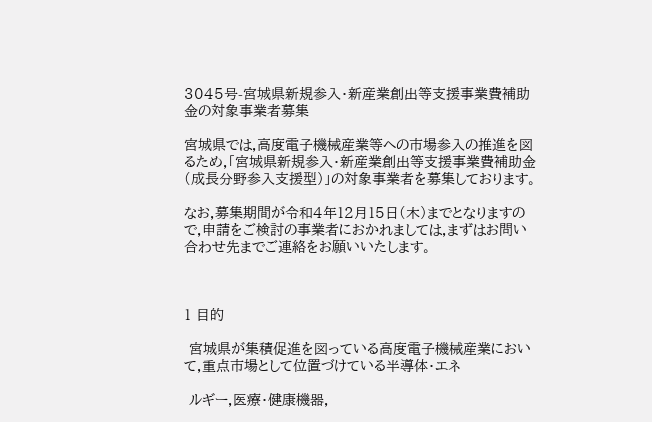3045号-宮城県新規参入・新産業創出等支援事業費補助金の対象事業者募集

宮城県では,高度電子機械産業等への市場参入の推進を図るため,「宮城県新規参入・新産業創出等支援事業費補助金(成長分野参入支援型)」の対象事業者を募集しております。

なお,募集期間が令和4年12月15日(木)までとなりますので,申請をご検討の事業者におかれましては,まずはお問い合わせ先までご連絡をお願いいたします。



1 目的

 宮城県が集積促進を図っている高度電子機械産業において,重点市場として位置づけている半導体・エネ

 ルギー,医療・健康機器,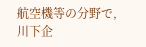航空機等の分野で,川下企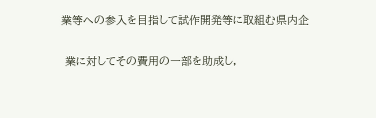業等への参入を目指して試作開発等に取組む県内企

 業に対してその費用の一部を助成し,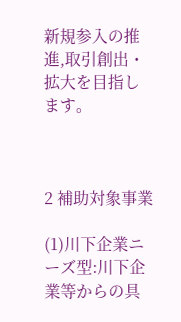新規参入の推進,取引創出・拡大を目指します。



2 補助対象事業

(1)川下企業ニーズ型:川下企業等からの具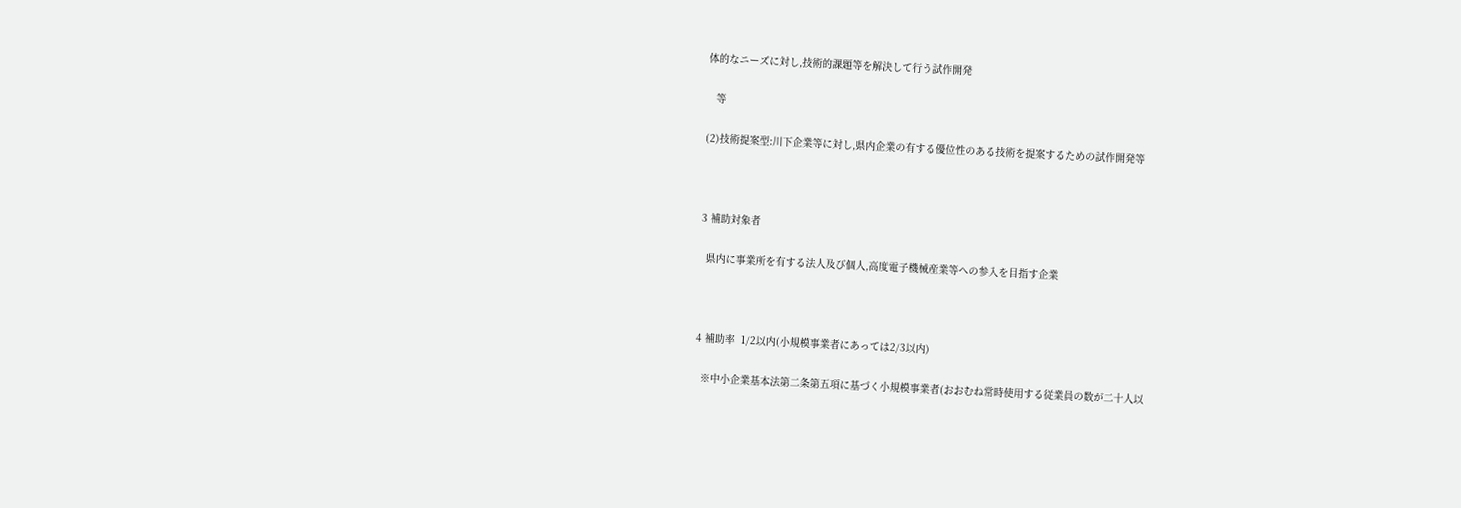体的なニーズに対し,技術的課題等を解決して行う試作開発

   等

(2)技術提案型:川下企業等に対し,県内企業の有する優位性のある技術を提案するための試作開発等



3 補助対象者

  県内に事業所を有する法人及び個人,高度電子機械産業等への参入を目指す企業



4 補助率  1/2以内(小規模事業者にあっては2/3以内)

  ※中小企業基本法第二条第五項に基づく小規模事業者(おおむね常時使用する従業員の数が二十人以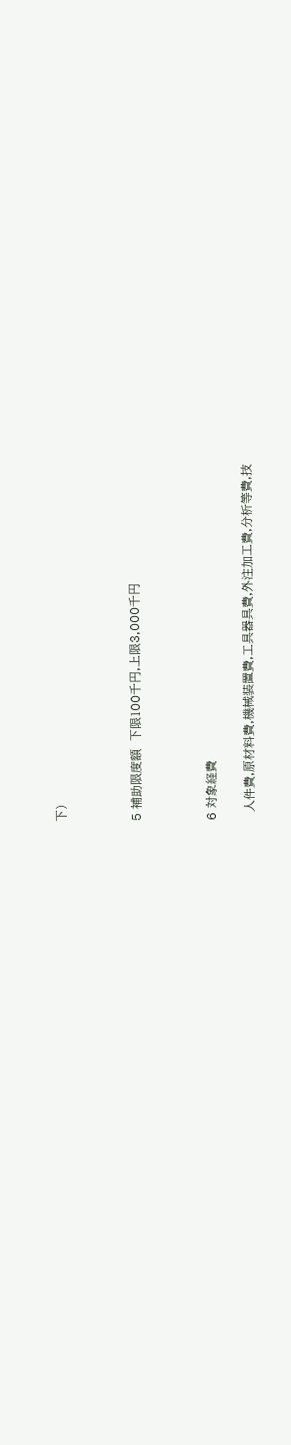下)



5 補助限度額  下限100千円,上限3,000千円



6 対象経費

  人件費,原材料費,機械装置費,工具器具費,外注加工費,分析等費,技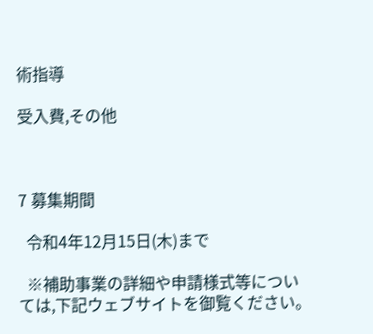術指導

受入費,その他



7 募集期間

  令和4年12月15日(木)まで

  ※補助事業の詳細や申請様式等については,下記ウェブサイトを御覧ください。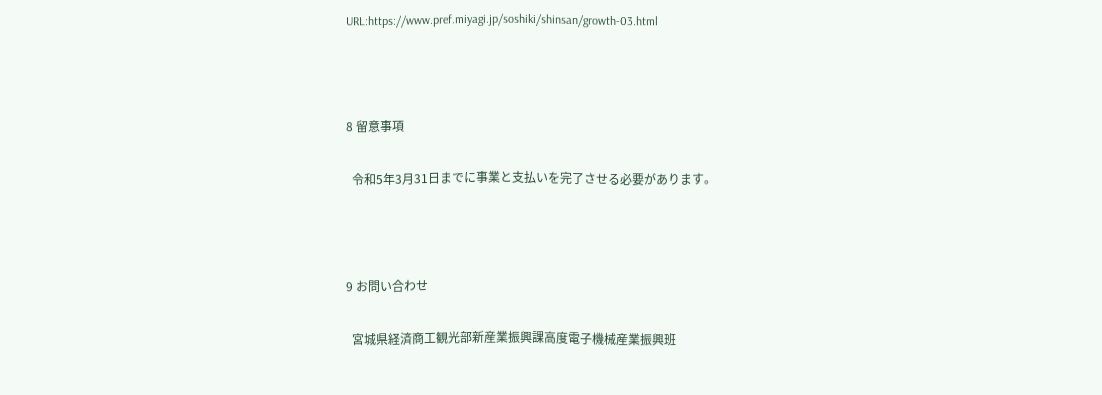URL:https://www.pref.miyagi.jp/soshiki/shinsan/growth-03.html



8 留意事項

  令和5年3月31日までに事業と支払いを完了させる必要があります。



9 お問い合わせ

  宮城県経済商工観光部新産業振興課高度電子機械産業振興班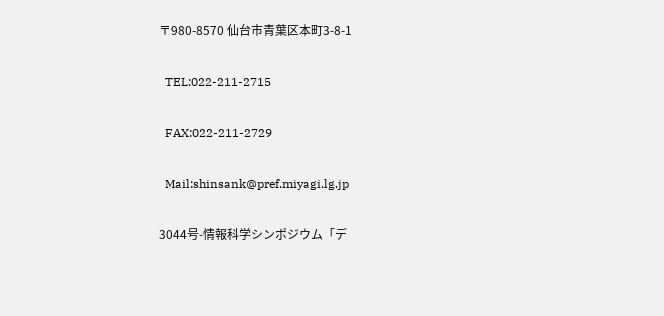〒980-8570 仙台市青葉区本町3-8-1

  TEL:022-211-2715

  FAX:022-211-2729

  Mail:shinsank@pref.miyagi.lg.jp

3044号-情報科学シンポジウム「デ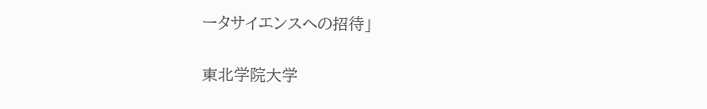ータサイエンスへの招待」

東北学院大学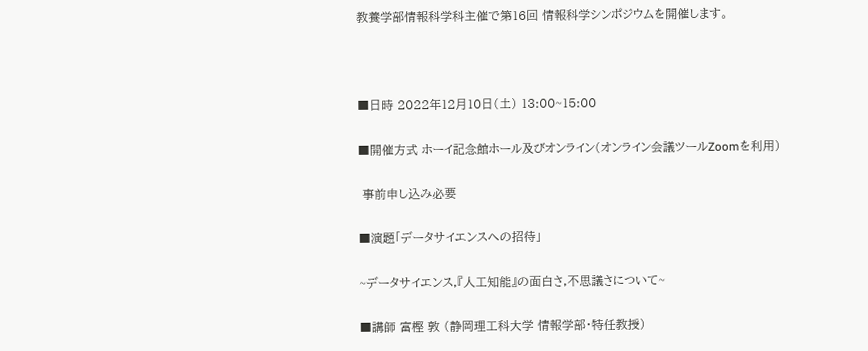教養学部情報科学科主催で第16回 情報科学シンポジウムを開催します。



■日時 2022年12月10日(土) 13:00~15:00

■開催方式 ホーイ記念館ホール及びオンライン(オンライン会議ツールZoomを利用)

 事前申し込み必要

■演題「データサイエンスへの招待」

~データサイエンス,『人工知能』の面白さ,不思議さについて~

■講師 富樫 敦 (静岡理工科大学 情報学部・特任教授)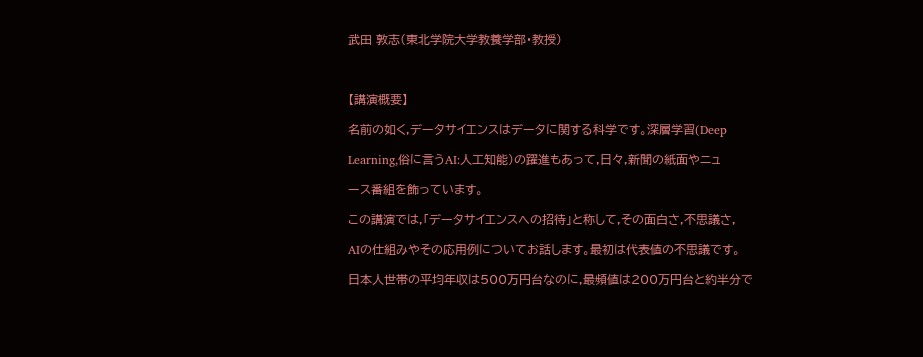武田 敦志(東北学院大学教養学部・教授)



【講演概要】

名前の如く,データサイエンスはデータに関する科学です。深層学習(Deep

Learning,俗に言うAI:人工知能)の躍進もあって,日々,新聞の紙面やニュ

ース番組を飾っています。

この講演では,「データサイエンスへの招待」と称して,その面白さ,不思議さ,

AIの仕組みやその応用例についてお話します。最初は代表値の不思議です。

日本人世帯の平均年収は500万円台なのに,最頻値は200万円台と約半分で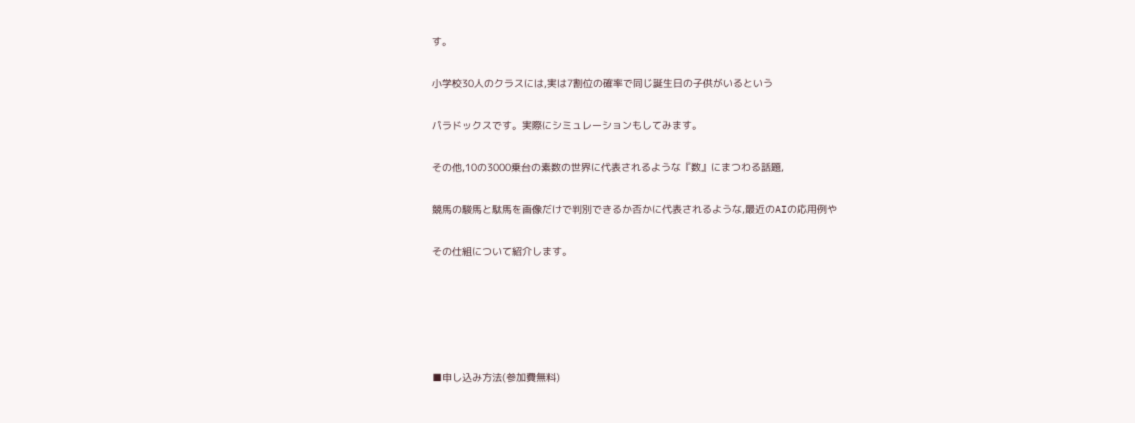す。

小学校30人のクラスには,実は7割位の確率で同じ誕生日の子供がいるという

パラドックスです。実際にシミュレーションもしてみます。

その他,10の3000乗台の素数の世界に代表されるような『数』にまつわる話題,

競馬の駿馬と駄馬を画像だけで判別できるか否かに代表されるような,最近のAIの応用例や

その仕組について紹介します。





■申し込み方法(参加費無料)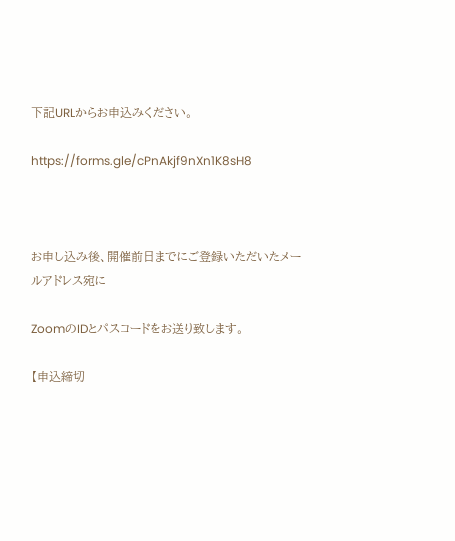下記URLからお申込みください。

https://forms.gle/cPnAkjf9nXn1K8sH8



お申し込み後、開催前日までにご登録いただいたメールアドレス宛に

ZoomのIDとパスコードをお送り致します。

【申込締切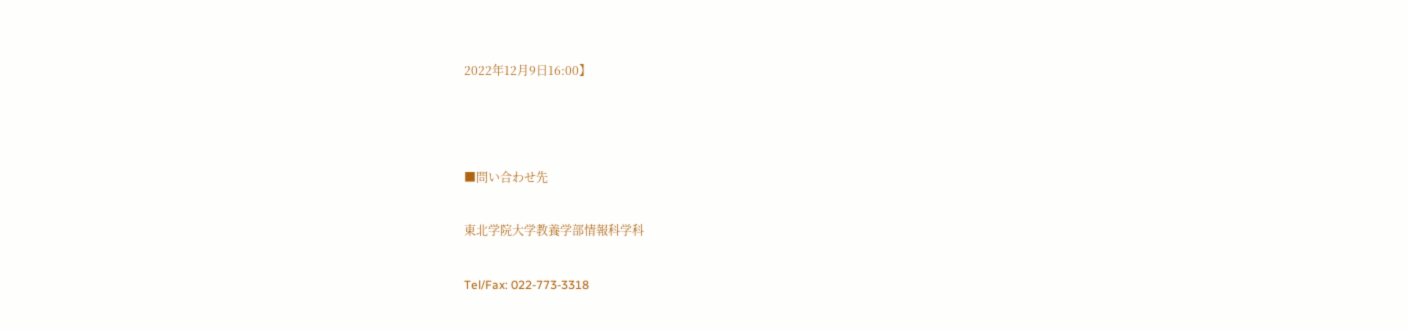2022年12月9日16:00】



■問い合わせ先

東北学院大学教養学部情報科学科

Tel/Fax: 022-773-3318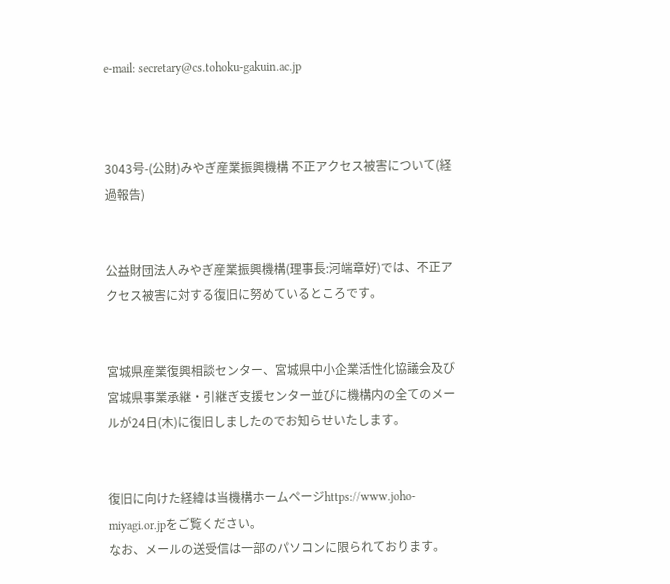e-mail: secretary@cs.tohoku-gakuin.ac.jp



3043号-(公財)みやぎ産業振興機構 不正アクセス被害について(経過報告)


公益財団法人みやぎ産業振興機構(理事長:河端章好)では、不正アクセス被害に対する復旧に努めているところです。


宮城県産業復興相談センター、宮城県中小企業活性化協議会及び宮城県事業承継・引継ぎ支援センター並びに機構内の全てのメールが24日(木)に復旧しましたのでお知らせいたします。


復旧に向けた経緯は当機構ホームページhttps://www.joho-miyagi.or.jpをご覧ください。
なお、メールの送受信は一部のパソコンに限られております。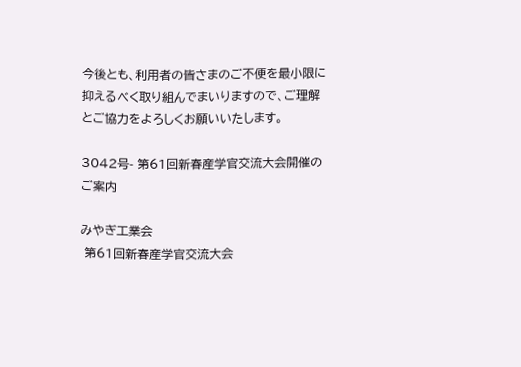今後とも、利用者の皆さまのご不便を最小限に抑えるべく取り組んでまいりますので、ご理解とご協力をよろしくお願いいたします。

3042号- 第61回新春産学官交流大会開催のご案内

みやぎ工業会
 第61回新春産学官交流大会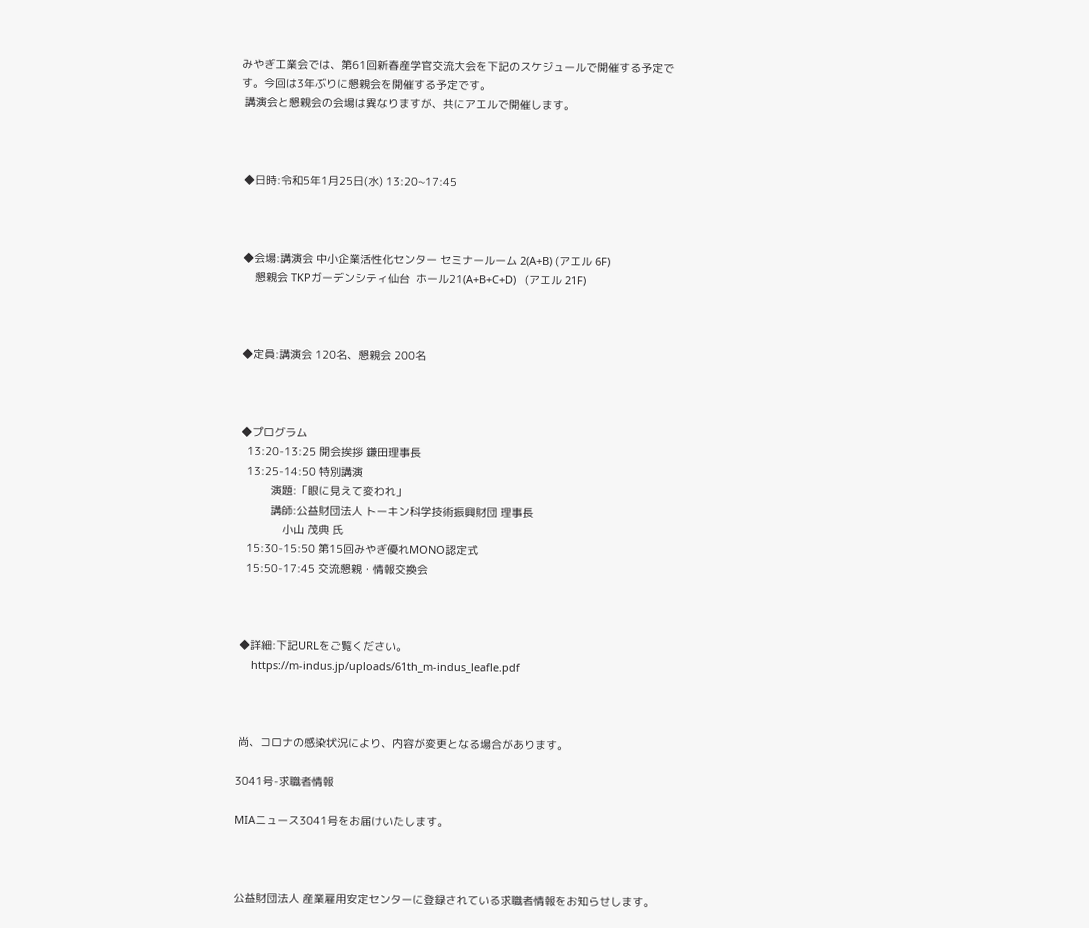みやぎ工業会では、第61回新春産学官交流大会を下記のスケジュールで開催する予定で
す。今回は3年ぶりに懇親会を開催する予定です。
 講演会と懇親会の会場は異なりますが、共にアエルで開催します。



 ◆日時:令和5年1月25日(水) 13:20~17:45



 ◆会場:講演会 中小企業活性化センター セミナールーム 2(A+B) (アエル 6F)
     懇親会 TKPガーデンシティ仙台  ホール21(A+B+C+D)   (アエル 21F)



 ◆定員:講演会 120名、懇親会 200名



 ◆プログラム
   13:20-13:25 開会挨拶 鎌田理事長
   13:25-14:50 特別講演
           演題:「眼に見えて変われ」
           講師:公益財団法人 トーキン科学技術振興財団 理事長
               小山 茂典 氏
   15:30-15:50 第15回みやぎ優れMONO認定式
   15:50-17:45 交流懇親・情報交換会



 ◆詳細:下記URLをご覧ください。
     https://m-indus.jp/uploads/61th_m-indus_leafle.pdf



 尚、コロナの感染状況により、内容が変更となる場合があります。

3041号-求職者情報

MIAニュース3041号をお届けいたします。



公益財団法人 産業雇用安定センターに登録されている求職者情報をお知らせします。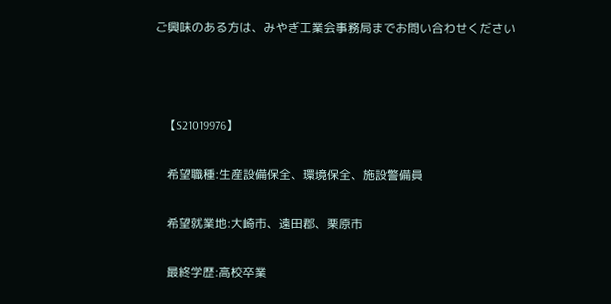ご興味のある方は、みやぎ工業会事務局までお問い合わせください



   【S21019976】

    希望職種:生産設備保全、環境保全、施設警備員

    希望就業地:大崎市、遠田郡、栗原市

    最終学歴:高校卒業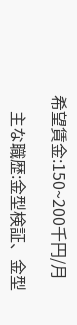希望賃金:150~200千円/月

    主な職歴:金型検証、金型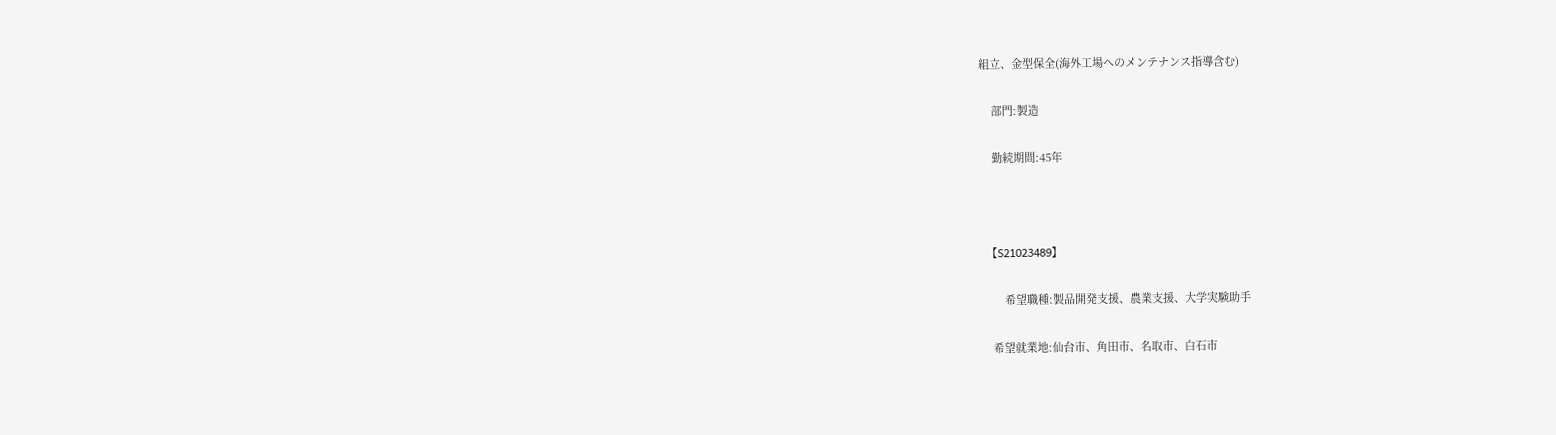組立、金型保全(海外工場へのメンテナンス指導含む)

    部門:製造

    勤続期間:45年



  【S21023489】

        希望職種:製品開発支援、農業支援、大学実験助手

    希望就業地:仙台市、角田市、名取市、白石市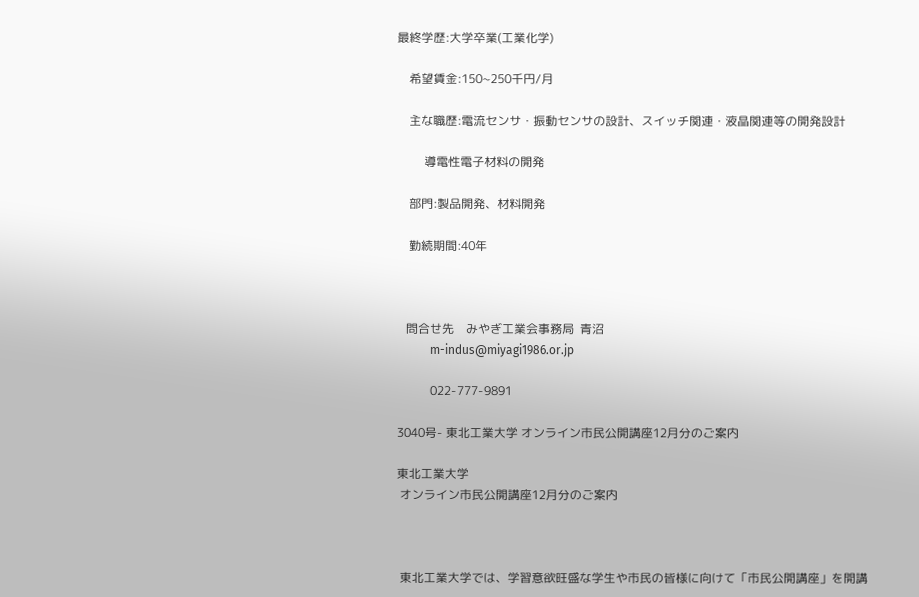最終学歴:大学卒業(工業化学)

    希望賃金:150~250千円/月

    主な職歴:電流センサ・振動センサの設計、スイッチ関連・液晶関連等の開発設計

         導電性電子材料の開発

    部門:製品開発、材料開発

    勤続期間:40年



   問合せ先    みやぎ工業会事務局  青沼
           m-indus@miyagi1986.or.jp

           022-777-9891

3040号- 東北工業大学 オンライン市民公開講座12月分のご案内

東北工業大学
 オンライン市民公開講座12月分のご案内



 東北工業大学では、学習意欲旺盛な学生や市民の皆様に向けて「市民公開講座」を開講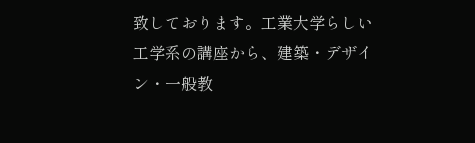致しております。工業大学らしい工学系の講座から、建築・デザイン・一般教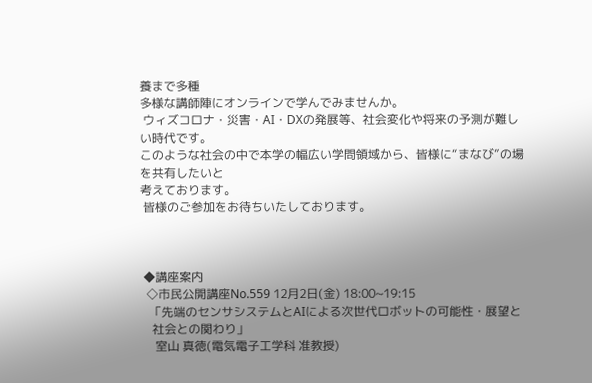養まで多種
多様な講師陣にオンラインで学んでみませんか。
 ウィズコロナ・災害・AI・DXの発展等、社会変化や将来の予測が難しい時代です。
このような社会の中で本学の幅広い学問領域から、皆様に“まなび”の場を共有したいと
考えております。
 皆様のご参加をお待ちいたしております。



 ◆講座案内
  ◇市民公開講座No.559 12月2日(金) 18:00~19:15
   「先端のセンサシステムとAIによる次世代ロボットの可能性・展望と
    社会との関わり」
     室山 真徳(電気電子工学科 准教授)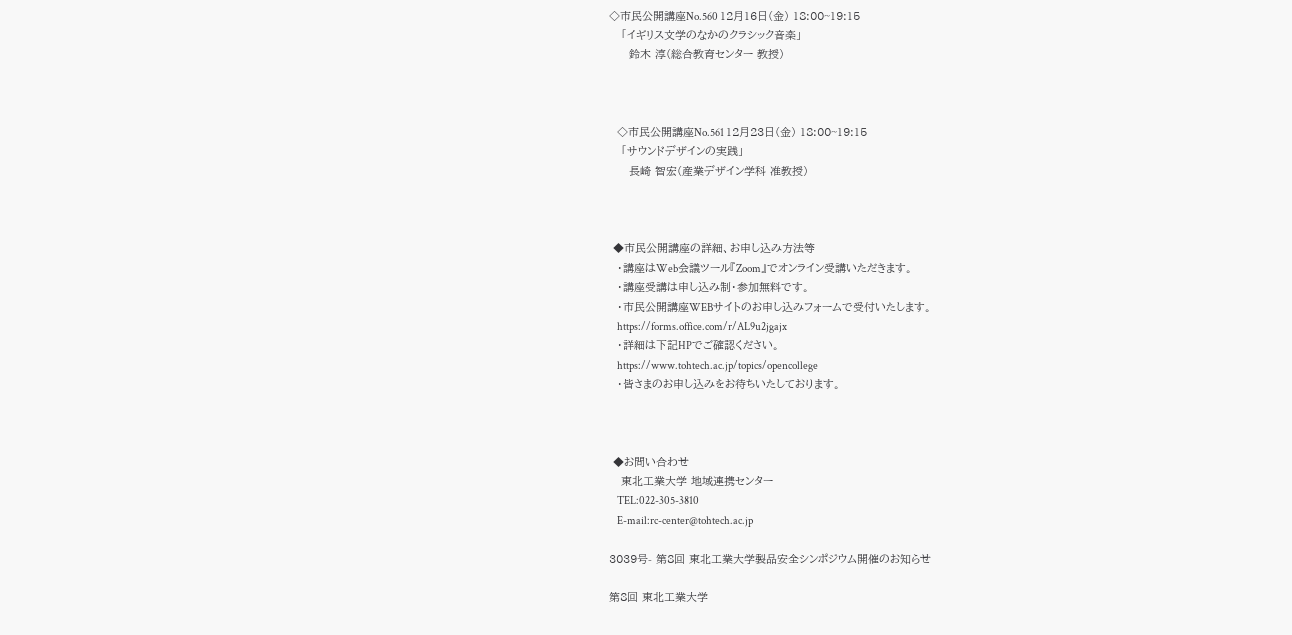◇市民公開講座No.560 12月16日(金) 18:00~19:15
   「イギリス文学のなかのクラシック音楽」
     鈴木 淳(総合教育センター 教授)



  ◇市民公開講座No.561 12月23日(金) 18:00~19:15
   「サウンドデザインの実践」
     長崎 智宏(産業デザイン学科 准教授)



 ◆市民公開講座の詳細、お申し込み方法等
  ・講座はWeb会議ツール『Zoom』でオンライン受講いただきます。
  ・講座受講は申し込み制・参加無料です。
  ・市民公開講座WEBサイトのお申し込みフォームで受付いたします。
    https://forms.office.com/r/AL9u2jgajx
  ・詳細は下記HPでご確認ください。
    https://www.tohtech.ac.jp/topics/opencollege
  ・皆さまのお申し込みをお待ちいたしております。



 ◆お問い合わせ
   東北工業大学 地域連携センター
    TEL:022-305-3810
    E-mail:rc-center@tohtech.ac.jp

3039号- 第8回 東北工業大学製品安全シンポジウム開催のお知らせ

第8回 東北工業大学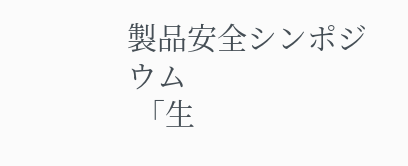製品安全シンポジウム
 「生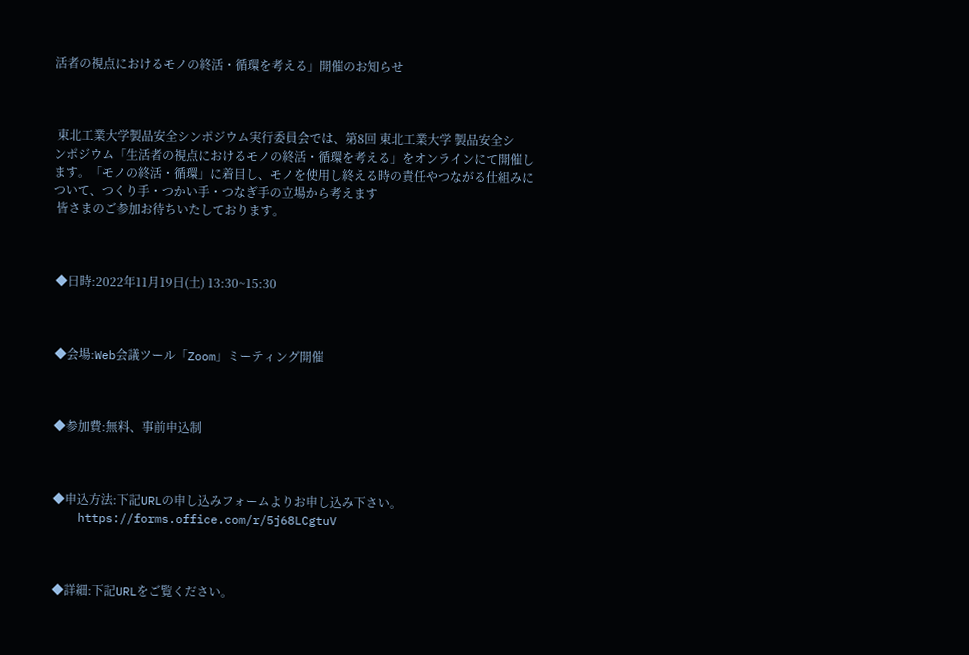活者の視点におけるモノの終活・循環を考える」開催のお知らせ



 東北工業大学製品安全シンポジウム実行委員会では、第8回 東北工業大学 製品安全シ
ンポジウム「生活者の視点におけるモノの終活・循環を考える」をオンラインにて開催し
ます。「モノの終活・循環」に着目し、モノを使用し終える時の責任やつながる仕組みに
ついて、つくり手・つかい手・つなぎ手の立場から考えます
 皆さまのご参加お待ちいたしております。



 ◆日時:2022年11月19日(土) 13:30~15:30



 ◆会場:Web会議ツール「Zoom」ミーティング開催



 ◆参加費:無料、事前申込制



 ◆申込方法:下記URLの申し込みフォームよりお申し込み下さい。
    https://forms.office.com/r/5j68LCgtuV



 ◆詳細:下記URLをご覧ください。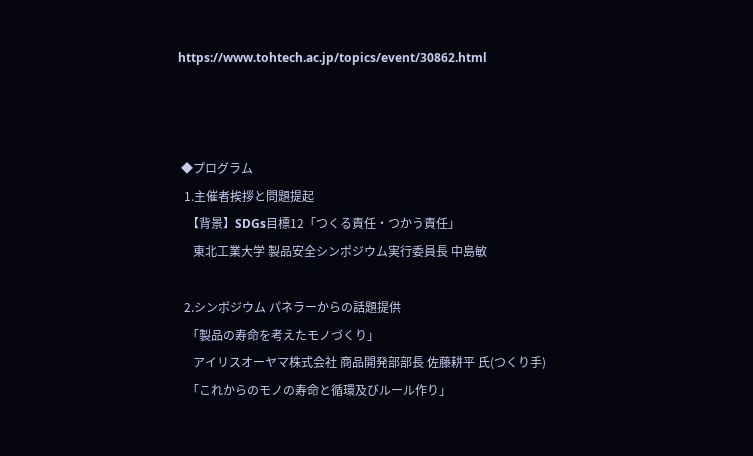https://www.tohtech.ac.jp/topics/event/30862.html



 ◆プログラム
  1.主催者挨拶と問題提起
   【背景】SDGs目標12「つくる責任・つかう責任」
     東北工業大学 製品安全シンポジウム実行委員長 中島敏

  2.シンポジウム パネラーからの話題提供
   「製品の寿命を考えたモノづくり」
     アイリスオーヤマ株式会社 商品開発部部長 佐藤耕平 氏(つくり手)
   「これからのモノの寿命と循環及びルール作り」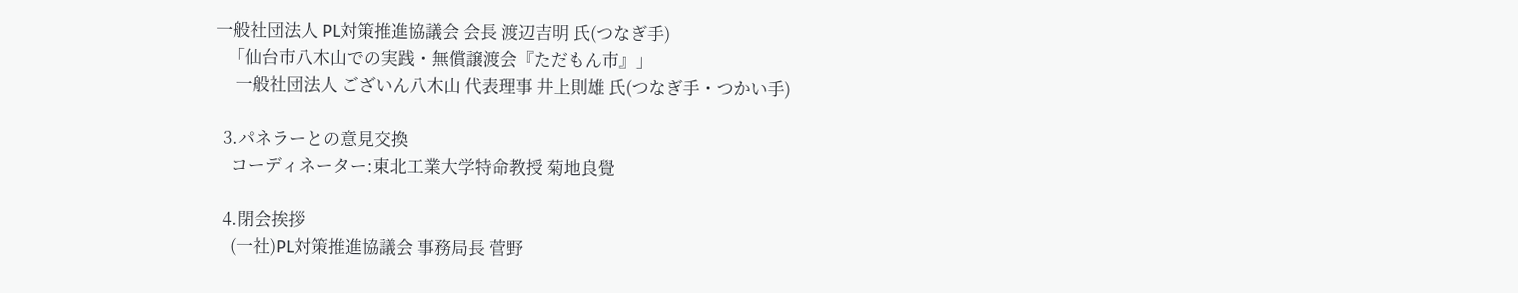一般社団法人 PL対策推進協議会 会長 渡辺吉明 氏(つなぎ手)
   「仙台市八木山での実践・無償譲渡会『ただもん市』」
     一般社団法人 ございん八木山 代表理事 井上則雄 氏(つなぎ手・つかい手)

  3.パネラーとの意見交換
    コーディネーター:東北工業大学特命教授 菊地良覺

  4.閉会挨拶
    (一社)PL対策推進協議会 事務局長 菅野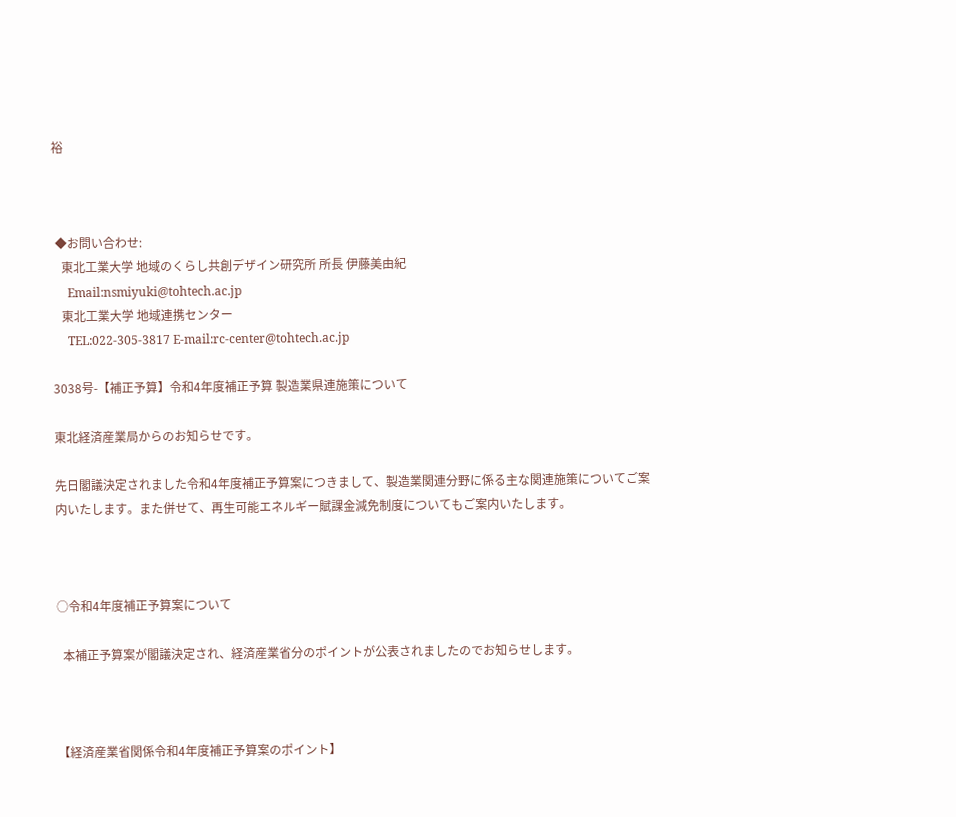裕



 ◆お問い合わせ:
   東北工業大学 地域のくらし共創デザイン研究所 所長 伊藤美由紀
     Email:nsmiyuki@tohtech.ac.jp
   東北工業大学 地域連携センター
     TEL:022-305-3817 E-mail:rc-center@tohtech.ac.jp

3038号-【補正予算】令和4年度補正予算 製造業県連施策について

東北経済産業局からのお知らせです。

先日閣議決定されました令和4年度補正予算案につきまして、製造業関連分野に係る主な関連施策についてご案内いたします。また併せて、再生可能エネルギー賦課金減免制度についてもご案内いたします。



○令和4年度補正予算案について

  本補正予算案が閣議決定され、経済産業省分のポイントが公表されましたのでお知らせします。



【経済産業省関係令和4年度補正予算案のポイント】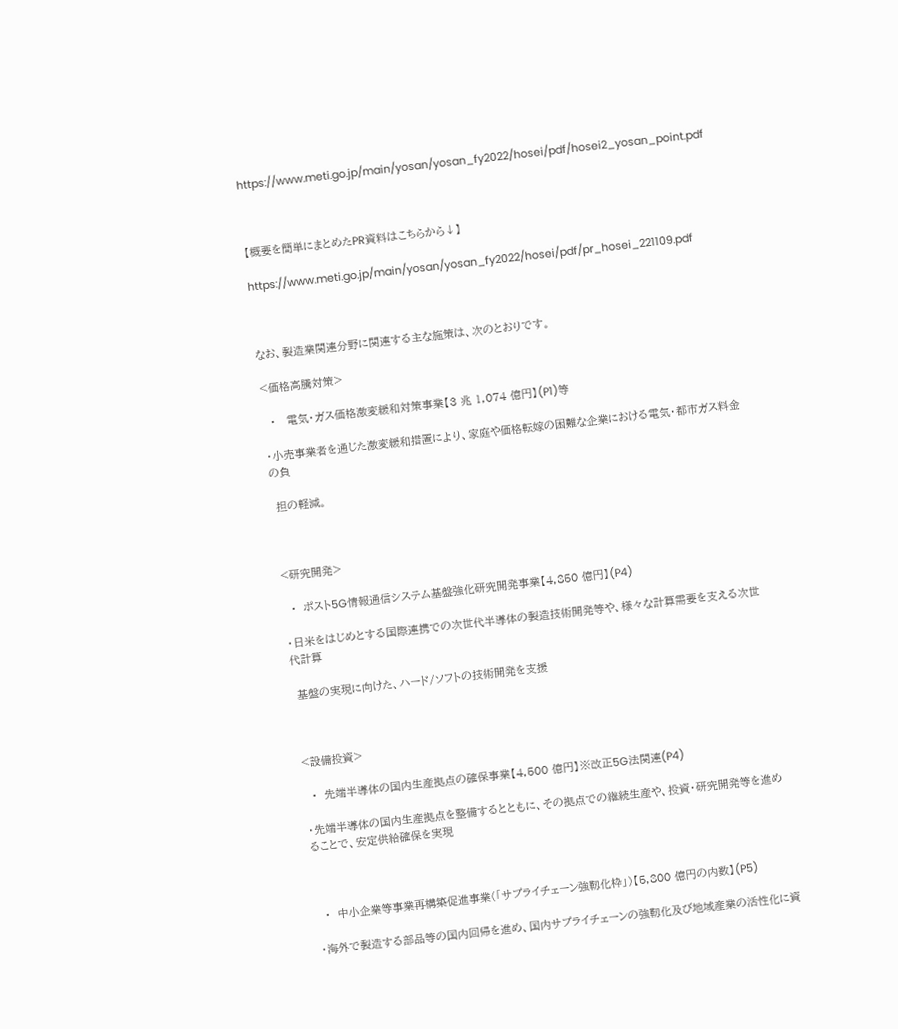https://www.meti.go.jp/main/yosan/yosan_fy2022/hosei/pdf/hosei2_yosan_point.pdf



【概要を簡単にまとめたPR資料はこちらから↓】

https://www.meti.go.jp/main/yosan/yosan_fy2022/hosei/pdf/pr_hosei_221109.pdf



なお、製造業関連分野に関連する主な施策は、次のとおりです。

<価格高騰対策>

  •   電気・ガス価格激変緩和対策事業【3 兆 1,074 億円】(P1)等

・小売事業者を通じた激変緩和措置により、家庭や価格転嫁の困難な企業における電気・都市ガス料金の負

 担の軽減。



<研究開発>

  •  ポスト5G情報通信システム基盤強化研究開発事業【4,850 億円】(P4)

・日米をはじめとする国際連携での次世代半導体の製造技術開発等や、様々な計算需要を支える次世代計算

 基盤の実現に向けた、ハード/ソフトの技術開発を支援



<設備投資>

  •  先端半導体の国内生産拠点の確保事業【4,500 億円】※改正5G法関連(P4)

・先端半導体の国内生産拠点を整備するとともに、その拠点での継続生産や、投資・研究開発等を進めることで、安定供給確保を実現



  •  中小企業等事業再構築促進事業(「サプライチェーン強靱化枠」)【5,800 億円の内数】(P5)

・海外で製造する部品等の国内回帰を進め、国内サプライチェーンの強靱化及び地域産業の活性化に資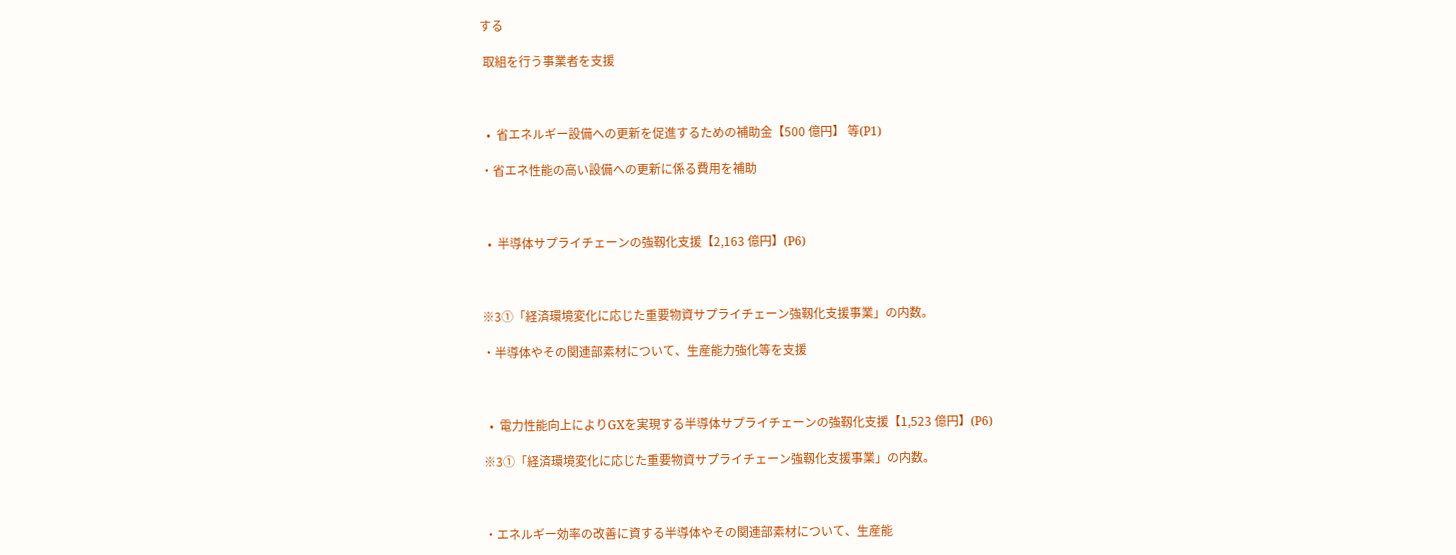する

 取組を行う事業者を支援



  •  省エネルギー設備への更新を促進するための補助金【500 億円】 等(P1)

・省エネ性能の高い設備への更新に係る費用を補助



  •  半導体サプライチェーンの強靱化支援【2,163 億円】(P6)



※3①「経済環境変化に応じた重要物資サプライチェーン強靱化支援事業」の内数。

・半導体やその関連部素材について、生産能力強化等を支援



  •  電力性能向上によりGXを実現する半導体サプライチェーンの強靱化支援【1,523 億円】(P6)

※3①「経済環境変化に応じた重要物資サプライチェーン強靱化支援事業」の内数。



・エネルギー効率の改善に資する半導体やその関連部素材について、生産能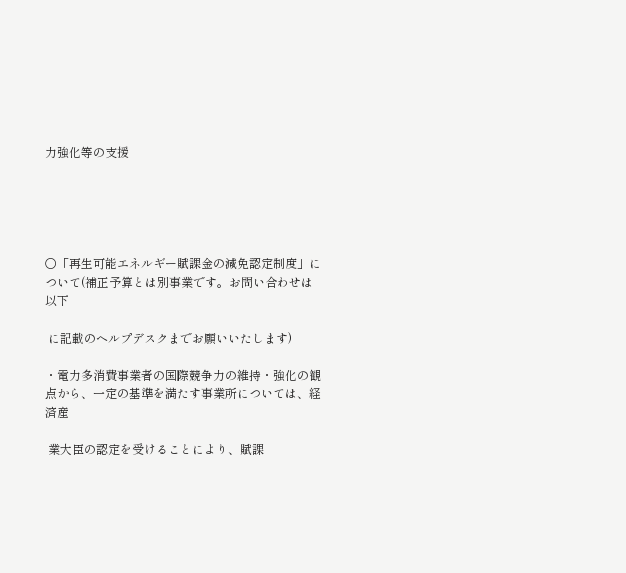力強化等の支援





○「再生可能エネルギー賦課金の減免認定制度」について(補正予算とは別事業です。お問い合わせは以下

 に記載のヘルプデスクまでお願いいたします)

・電力多消費事業者の国際競争力の維持・強化の観点から、一定の基準を満たす事業所については、経済産

 業大臣の認定を受けることにより、賦課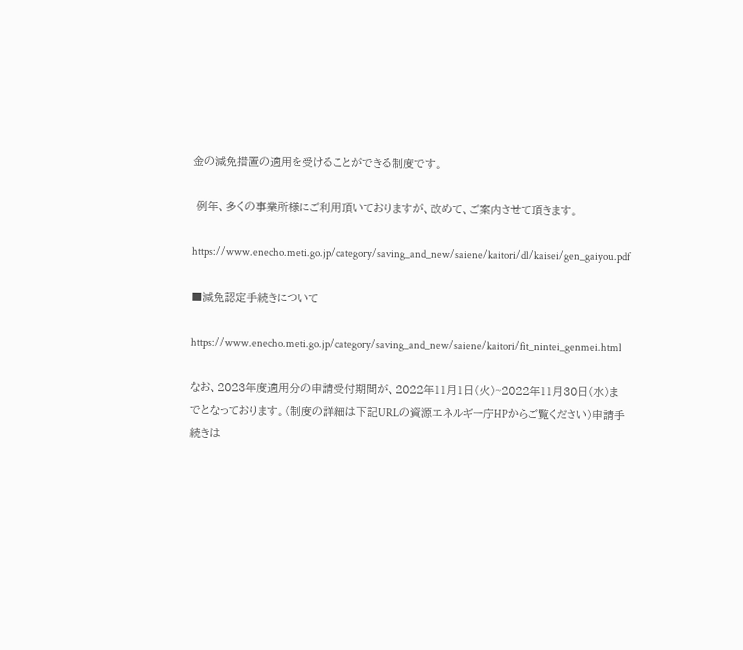金の減免措置の適用を受けることができる制度です。

 例年、多くの事業所様にご利用頂いておりますが、改めて、ご案内させて頂きます。

https://www.enecho.meti.go.jp/category/saving_and_new/saiene/kaitori/dl/kaisei/gen_gaiyou.pdf

■減免認定手続きについて

https://www.enecho.meti.go.jp/category/saving_and_new/saiene/kaitori/fit_nintei_genmei.html

なお、2023年度適用分の申請受付期間が、2022年11月1日(火)~2022年11月30日(水)までとなっております。(制度の詳細は下記URLの資源エネルギー庁HPからご覧ください)申請手続きは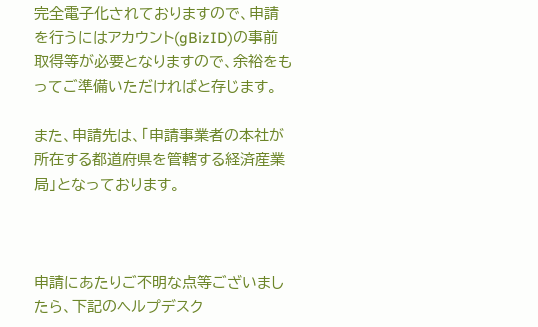完全電子化されておりますので、申請を行うにはアカウント(gBizID)の事前取得等が必要となりますので、余裕をもってご準備いただければと存じます。

また、申請先は、「申請事業者の本社が所在する都道府県を管轄する経済産業局」となっております。



申請にあたりご不明な点等ございましたら、下記のヘルプデスク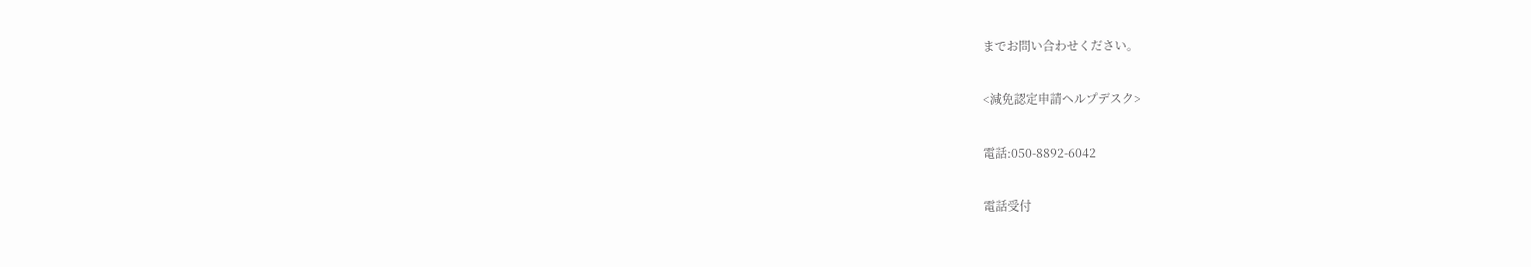までお問い合わせください。

<減免認定申請ヘルプデスク>

電話:050-8892-6042

電話受付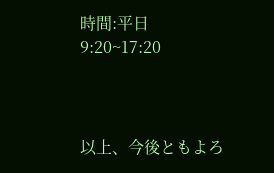時間:平日 9:20~17:20



以上、今後ともよろ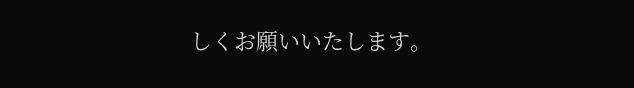しくお願いいたします。